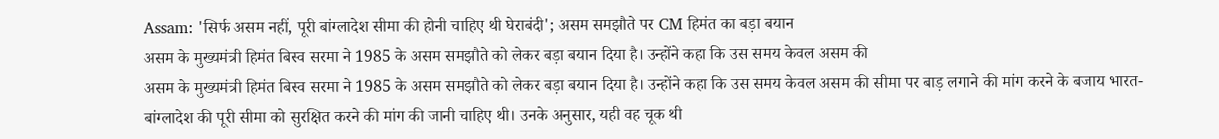Assam: 'सिर्फ असम नहीं, पूरी बांग्लादेश सीमा की होनी चाहिए थी घेराबंदी'; असम समझौते पर CM हिमंत का बड़ा बयान
असम के मुख्यमंत्री हिमंत बिस्व सरमा ने 1985 के असम समझौते को लेकर बड़ा बयान दिया है। उन्होंने कहा कि उस समय केवल असम की
असम के मुख्यमंत्री हिमंत बिस्व सरमा ने 1985 के असम समझौते को लेकर बड़ा बयान दिया है। उन्होंने कहा कि उस समय केवल असम की सीमा पर बाड़ लगाने की मांग करने के बजाय भारत-बांग्लादेश की पूरी सीमा को सुरक्षित करने की मांग की जानी चाहिए थी। उनके अनुसार, यही वह चूक थी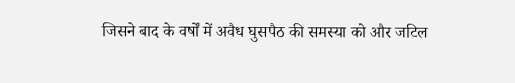जिसने बाद के वर्षों में अवैध घुसपैठ की समस्या को और जटिल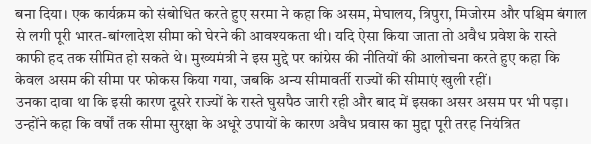बना दिया। एक कार्यक्रम को संबोधित करते हुए सरमा ने कहा कि असम, मेघालय, त्रिपुरा, मिजोरम और पश्चिम बंगाल से लगी पूरी भारत-बांग्लादेश सीमा को घेरने की आवश्यकता थी। यदि ऐसा किया जाता तो अवैध प्रवेश के रास्ते काफी हद तक सीमित हो सकते थे। मुख्यमंत्री ने इस मुद्दे पर कांग्रेस की नीतियों की आलोचना करते हुए कहा कि केवल असम की सीमा पर फोकस किया गया, जबकि अन्य सीमावर्ती राज्यों की सीमाएं खुली रहीं।
उनका दावा था कि इसी कारण दूसरे राज्यों के रास्ते घुसपैठ जारी रही और बाद में इसका असर असम पर भी पड़ा। उन्होंने कहा कि वर्षों तक सीमा सुरक्षा के अधूरे उपायों के कारण अवैध प्रवास का मुद्दा पूरी तरह नियंत्रित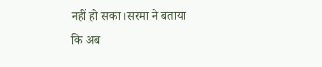नहीं हो सका।सरमा ने बताया कि अब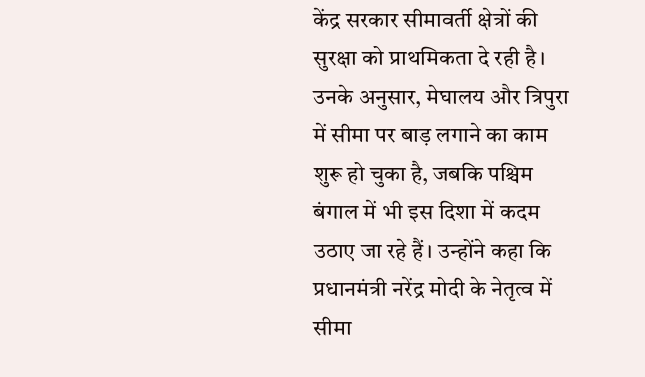केंद्र सरकार सीमावर्ती क्षेत्रों की सुरक्षा को प्राथमिकता दे रही है। उनके अनुसार, मेघालय और त्रिपुरा में सीमा पर बाड़ लगाने का काम शुरू हो चुका है, जबकि पश्चिम बंगाल में भी इस दिशा में कदम उठाए जा रहे हैं। उन्होंने कहा कि प्रधानमंत्री नरेंद्र मोदी के नेतृत्व में सीमा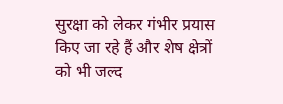सुरक्षा को लेकर गंभीर प्रयास किए जा रहे हैं और शेष क्षेत्रों को भी जल्द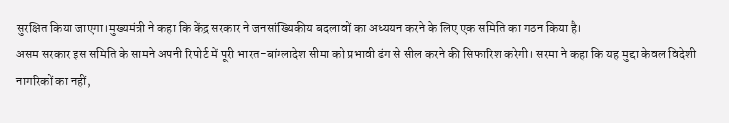सुरक्षित किया जाएगा।मुख्यमंत्री ने कहा कि केंद्र सरकार ने जनसांख्यिकीय बदलावों का अध्ययन करने के लिए एक समिति का गठन किया है।
असम सरकार इस समिति के सामने अपनी रिपोर्ट में पूरी भारत-बांग्लादेश सीमा को प्रभावी ढंग से सील करने की सिफारिश करेगी। सरमा ने कहा कि यह मुद्दा केवल विदेशी नागरिकों का नहीं,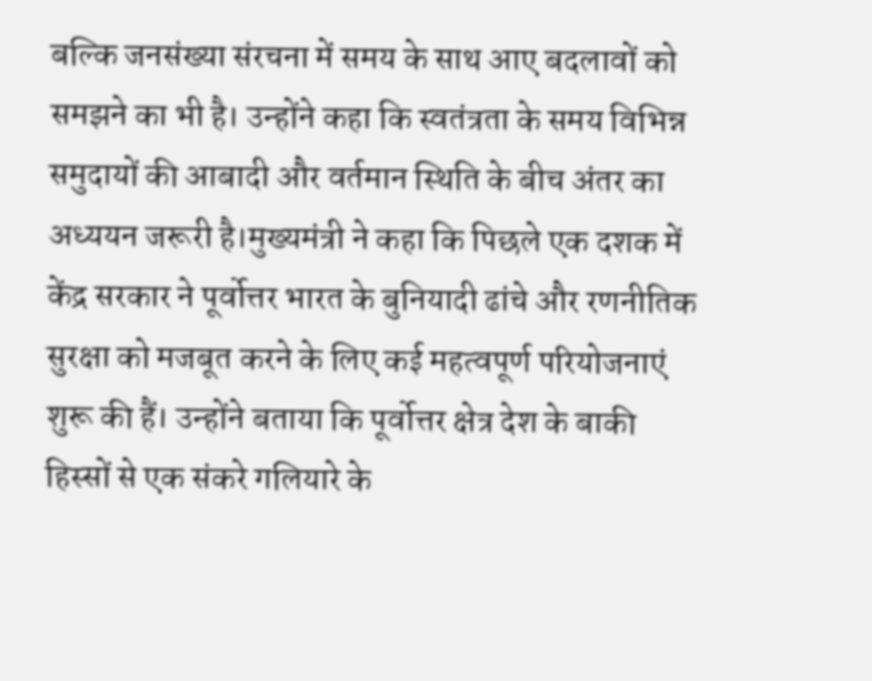बल्कि जनसंख्या संरचना में समय के साथ आए बदलावों को समझने का भी है। उन्होंने कहा कि स्वतंत्रता के समय विभिन्न समुदायों की आबादी और वर्तमान स्थिति के बीच अंतर का अध्ययन जरूरी है।मुख्यमंत्री ने कहा कि पिछले एक दशक में केंद्र सरकार ने पूर्वोत्तर भारत के बुनियादी ढांचे और रणनीतिक सुरक्षा को मजबूत करने के लिए कई महत्वपूर्ण परियोजनाएं शुरू की हैं। उन्होंने बताया कि पूर्वोत्तर क्षेत्र देश के बाकी हिस्सों से एक संकरे गलियारे के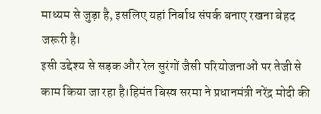माध्यम से जुड़ा है, इसलिए यहां निर्बाध संपर्क बनाए रखना बेहद जरूरी है।
इसी उद्देश्य से सड़क और रेल सुरंगों जैसी परियोजनाओं पर तेजी से काम किया जा रहा है।हिमंत बिस्व सरमा ने प्रधानमंत्री नरेंद्र मोदी की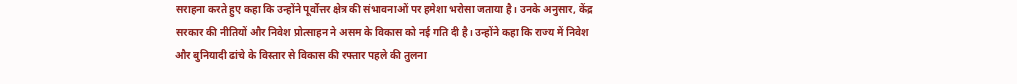सराहना करते हुए कहा कि उन्होंने पूर्वोत्तर क्षेत्र की संभावनाओं पर हमेशा भरोसा जताया है। उनके अनुसार, केंद्र सरकार की नीतियों और निवेश प्रोत्साहन ने असम के विकास को नई गति दी है। उन्होंने कहा कि राज्य में निवेश और बुनियादी ढांचे के विस्तार से विकास की रफ्तार पहले की तुलना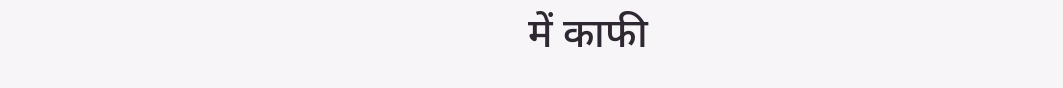में काफी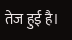तेज हुई है।